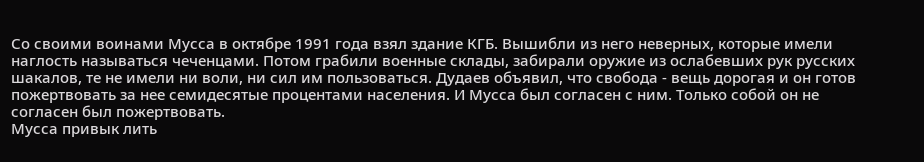Со своими воинами Мусса в октябре 1991 года взял здание КГБ. Вышибли из него неверных, которые имели наглость называться чеченцами. Потом грабили военные склады, забирали оружие из ослабевших рук русских шакалов, те не имели ни воли, ни сил им пользоваться. Дудаев объявил, что свобода - вещь дорогая и он готов пожертвовать за нее семидесятые процентами населения. И Мусса был согласен с ним. Только собой он не согласен был пожертвовать.
Мусса привык лить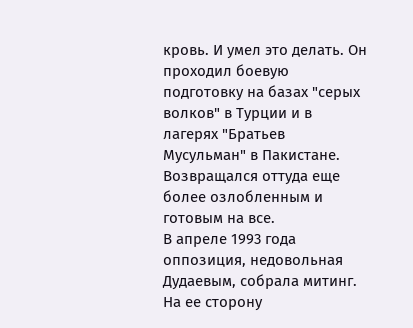кровь. И умел это делать. Он проходил боевую подготовку на базах "серых волков" в Турции и в лагерях "Братьев Мусульман" в Пакистане. Возвращался оттуда еще более озлобленным и готовым на все.
В апреле 1993 года оппозиция, недовольная Дудаевым, собрала митинг. На ее сторону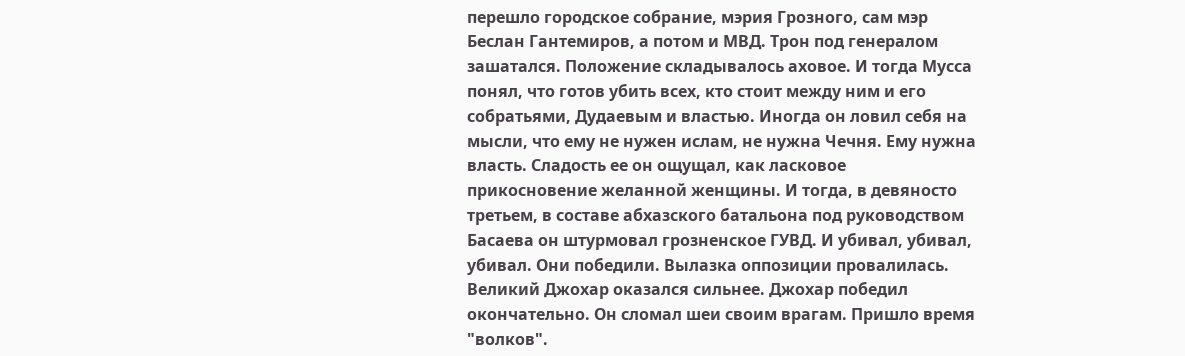перешло городское собрание, мэрия Грозного, сам мэр Беслан Гантемиров, а потом и МВД. Трон под генералом зашатался. Положение складывалось аховое. И тогда Мусса понял, что готов убить всех, кто стоит между ним и его собратьями, Дудаевым и властью. Иногда он ловил себя на мысли, что ему не нужен ислам, не нужна Чечня. Ему нужна власть. Сладость ее он ощущал, как ласковое прикосновение желанной женщины. И тогда, в девяносто третьем, в составе абхазского батальона под руководством Басаева он штурмовал грозненское ГУВД. И убивал, убивал, убивал. Они победили. Вылазка оппозиции провалилась. Великий Джохар оказался сильнее. Джохар победил окончательно. Он сломал шеи своим врагам. Пришло время "волков".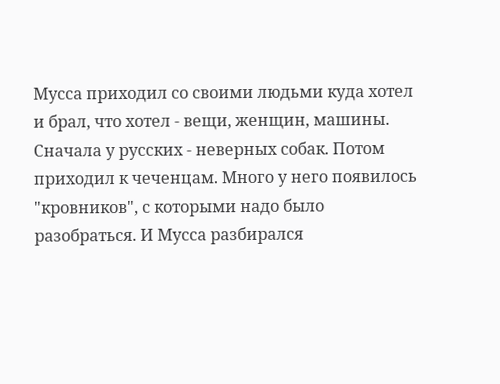Мусса приходил со своими людьми куда хотел и брал, что хотел - вещи, женщин, машины. Сначала у русских - неверных собак. Потом приходил к чеченцам. Много у него появилось "кровников", с которыми надо было разобраться. И Мусса разбирался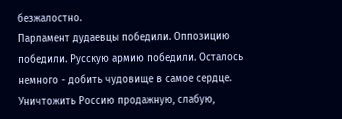безжалостно.
Парламент дудаевцы победили. Оппозицию победили. Русскую армию победили. Осталось немного - добить чудовище в самое сердце. Уничтожить Россию продажную, слабую,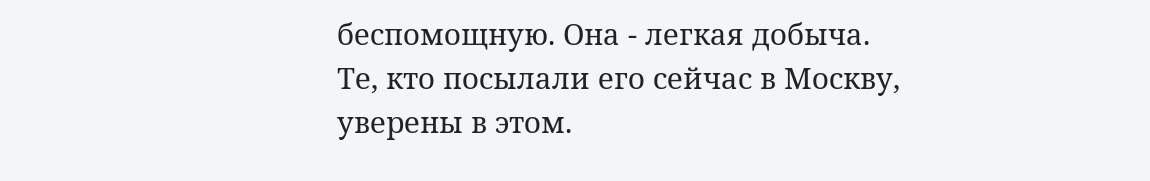беспомощную. Она - легкая добыча. Те, кто посылали его сейчас в Москву, уверены в этом.